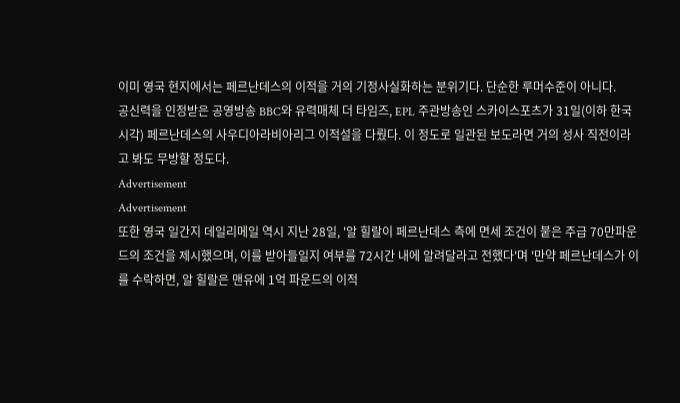이미 영국 현지에서는 페르난데스의 이적을 거의 기정사실화하는 분위기다. 단순한 루머수준이 아니다.
공신력을 인정받은 공영방송 BBC와 유력매체 더 타임즈, EPL 주관방송인 스카이스포츠가 31일(이하 한국시각) 페르난데스의 사우디아라비아리그 이적설을 다뤘다. 이 정도로 일관된 보도라면 거의 성사 직전이라고 봐도 무방할 정도다.
Advertisement
Advertisement
또한 영국 일간지 데일리메일 역시 지난 28일, '알 힐랄이 페르난데스 측에 면세 조건이 붙은 주급 70만파운드의 조건을 제시했으며, 이를 받아들일지 여부를 72시간 내에 알려달라고 전했다'며 '만약 페르난데스가 이를 수락하면, 알 힐랄은 맨유에 1억 파운드의 이적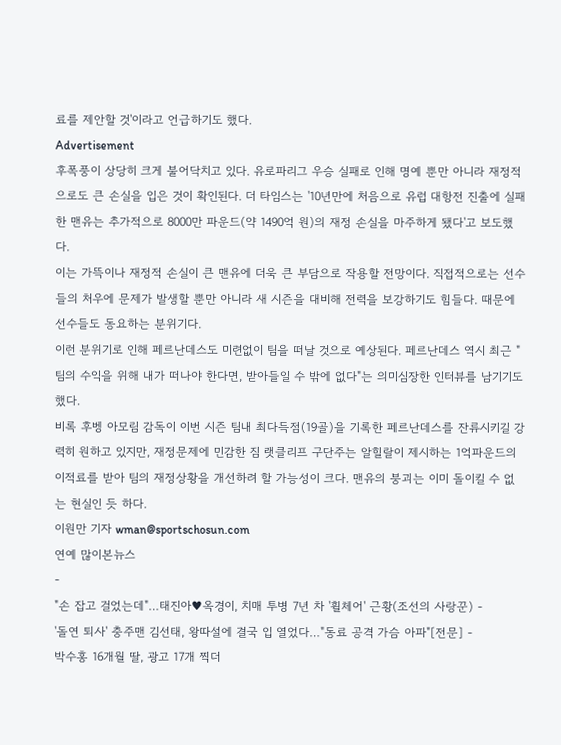료를 제안할 것'이라고 언급하기도 했다.
Advertisement
후폭풍이 상당히 크게 불어닥치고 있다. 유로파리그 우승 실패로 인해 명예 뿐만 아니라 재정적으로도 큰 손실을 입은 것이 확인된다. 더 타임스는 '10년만에 처음으로 유럽 대항전 진출에 실패한 맨유는 추가적으로 8000만 파운드(약 1490억 원)의 재정 손실을 마주하게 됐다'고 보도했다.
이는 가뜩이나 재정적 손실이 큰 맨유에 더욱 큰 부담으로 작용할 전망이다. 직접적으로는 선수들의 처우에 문제가 발생할 뿐만 아니라 새 시즌을 대비해 전력을 보강하기도 힘들다. 때문에 선수들도 동요하는 분위기다.
이런 분위기로 인해 페르난데스도 미련없이 팀을 떠날 것으로 예상된다. 페르난데스 역시 최근 "팀의 수익을 위해 내가 떠나야 한다면, 받아들일 수 밖에 없다"는 의미심장한 인터뷰를 남기기도 했다.
비록 후벵 아모림 감독이 이번 시즌 팀내 최다득점(19골)을 기록한 페르난데스를 잔류시키길 강력히 원하고 있지만, 재정문제에 민감한 짐 랫클리프 구단주는 알힐랄이 제시하는 1억파운드의 이적료를 받아 팀의 재정상황을 개선하려 할 가능성이 크다. 맨유의 붕괴는 이미 돌이킬 수 없는 현실인 듯 하다.
이원만 기자 wman@sportschosun.com
연예 많이본뉴스
-
"손 잡고 걸었는데"…태진아♥옥경이, 치매 투병 7년 차 '휠체어' 근황(조선의 사랑꾼) -
'돌연 퇴사' 충주맨 김선태, 왕따설에 결국 입 열었다…"동료 공격 가슴 아파"[전문] -
박수홍 16개월 딸, 광고 17개 찍더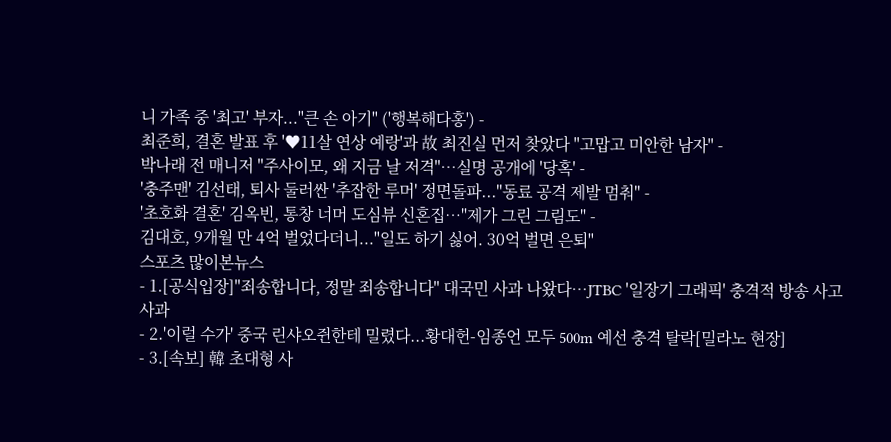니 가족 중 '최고' 부자..."큰 손 아기" ('행복해다홍') -
최준희, 결혼 발표 후 '♥11살 연상 예랑'과 故 최진실 먼저 찾았다 "고맙고 미안한 남자" -
박나래 전 매니저 "주사이모, 왜 지금 날 저격"…실명 공개에 '당혹' -
'충주맨' 김선태, 퇴사 둘러싼 '추잡한 루머' 정면돌파..."동료 공격 제발 멈춰" -
'초호화 결혼' 김옥빈, 통창 너머 도심뷰 신혼집…"제가 그린 그림도" -
김대호, 9개월 만 4억 벌었다더니..."일도 하기 싫어. 30억 벌면 은퇴"
스포츠 많이본뉴스
- 1.[공식입장]"죄송합니다, 정말 죄송합니다" 대국민 사과 나왔다…JTBC '일장기 그래픽' 충격적 방송 사고 사과
- 2.'이럴 수가' 중국 린샤오쥔한테 밀렸다...황대헌-임종언 모두 500m 예선 충격 탈락[밀라노 현장]
- 3.[속보] 韓 초대형 사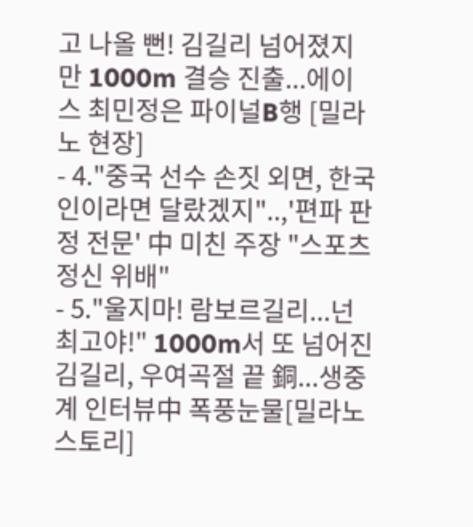고 나올 뻔! 김길리 넘어졌지만 1000m 결승 진출...에이스 최민정은 파이널B행 [밀라노 현장]
- 4."중국 선수 손짓 외면, 한국인이라면 달랐겠지"..,'편파 판정 전문' 中 미친 주장 "스포츠 정신 위배"
- 5."울지마! 람보르길리...넌 최고야!" 1000m서 또 넘어진 김길리, 우여곡절 끝 銅...생중계 인터뷰中 폭풍눈물[밀라노 스토리]